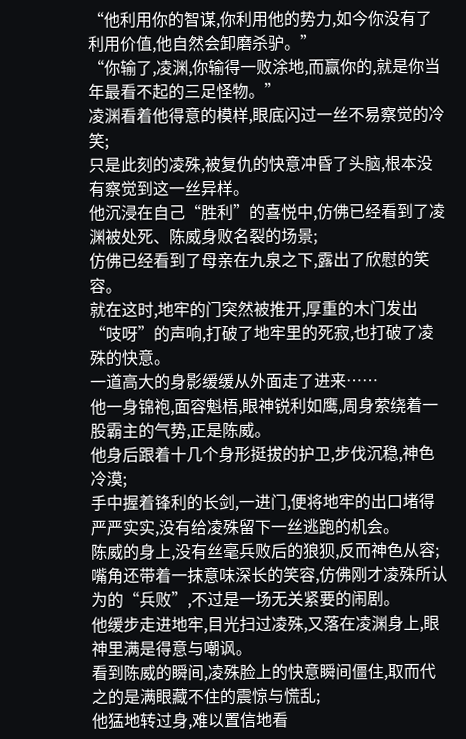“他利用你的智谋,你利用他的势力,如今你没有了利用价值,他自然会卸磨杀驴。”
“你输了,凌渊,你输得一败涂地,而赢你的,就是你当年最看不起的三足怪物。”
凌渊看着他得意的模样,眼底闪过一丝不易察觉的冷笑;
只是此刻的凌殊,被复仇的快意冲昏了头脑,根本没有察觉到这一丝异样。
他沉浸在自己“胜利”的喜悦中,仿佛已经看到了凌渊被处死、陈威身败名裂的场景;
仿佛已经看到了母亲在九泉之下,露出了欣慰的笑容。
就在这时,地牢的门突然被推开,厚重的木门发出“吱呀”的声响,打破了地牢里的死寂,也打破了凌殊的快意。
一道高大的身影缓缓从外面走了进来……
他一身锦袍,面容魁梧,眼神锐利如鹰,周身萦绕着一股霸主的气势,正是陈威。
他身后跟着十几个身形挺拔的护卫,步伐沉稳,神色冷漠;
手中握着锋利的长剑,一进门,便将地牢的出口堵得严严实实,没有给凌殊留下一丝逃跑的机会。
陈威的身上,没有丝毫兵败后的狼狈,反而神色从容;
嘴角还带着一抹意味深长的笑容,仿佛刚才凌殊所认为的“兵败”,不过是一场无关紧要的闹剧。
他缓步走进地牢,目光扫过凌殊,又落在凌渊身上,眼神里满是得意与嘲讽。
看到陈威的瞬间,凌殊脸上的快意瞬间僵住,取而代之的是满眼藏不住的震惊与慌乱;
他猛地转过身,难以置信地看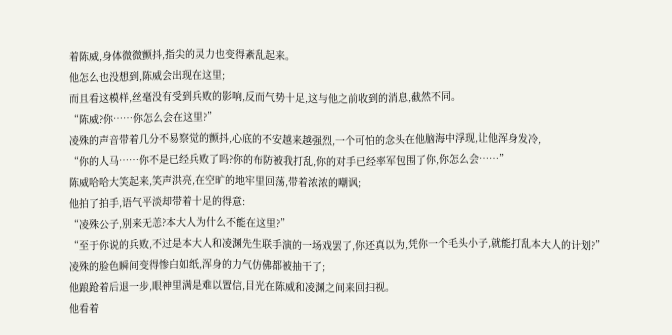着陈威,身体微微颤抖,指尖的灵力也变得紊乱起来。
他怎么也没想到,陈威会出现在这里;
而且看这模样,丝毫没有受到兵败的影响,反而气势十足,这与他之前收到的消息,截然不同。
“陈威?你……你怎么会在这里?”
凌殊的声音带着几分不易察觉的颤抖,心底的不安越来越强烈,一个可怕的念头在他脑海中浮现,让他浑身发冷,
“你的人马……你不是已经兵败了吗?你的布防被我打乱,你的对手已经率军包围了你,你怎么会……”
陈威哈哈大笑起来,笑声洪亮,在空旷的地牢里回荡,带着浓浓的嘲讽;
他拍了拍手,语气平淡却带着十足的得意:
“凌殊公子,别来无恙?本大人为什么不能在这里?”
“至于你说的兵败,不过是本大人和凌渊先生联手演的一场戏罢了,你还真以为,凭你一个毛头小子,就能打乱本大人的计划?”
凌殊的脸色瞬间变得惨白如纸,浑身的力气仿佛都被抽干了;
他踉跄着后退一步,眼神里满是难以置信,目光在陈威和凌渊之间来回扫视。
他看着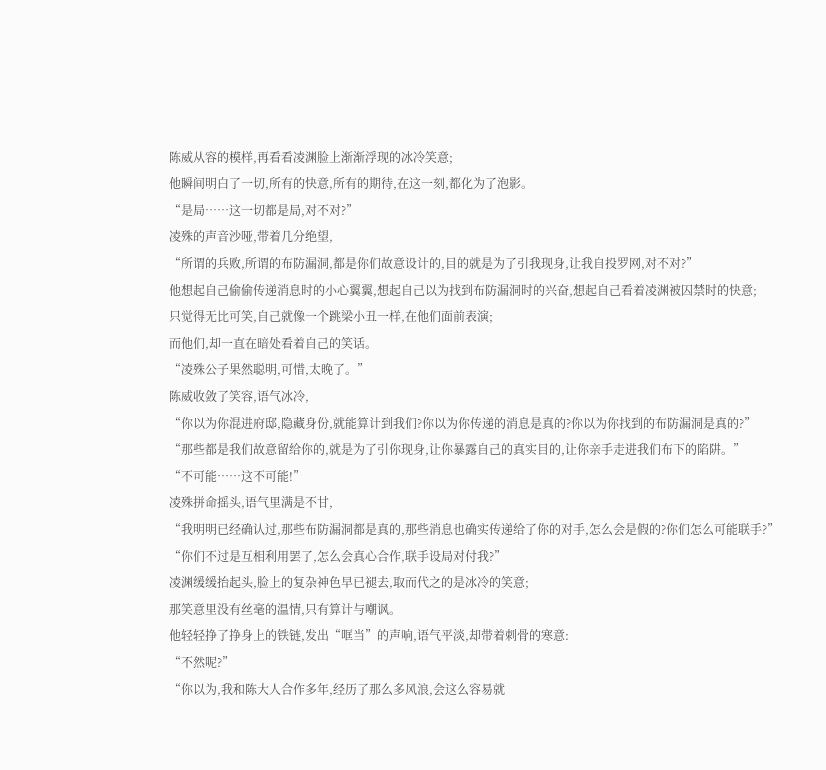陈威从容的模样,再看看凌渊脸上渐渐浮现的冰冷笑意;
他瞬间明白了一切,所有的快意,所有的期待,在这一刻,都化为了泡影。
“是局……这一切都是局,对不对?”
凌殊的声音沙哑,带着几分绝望,
“所谓的兵败,所谓的布防漏洞,都是你们故意设计的,目的就是为了引我现身,让我自投罗网,对不对?”
他想起自己偷偷传递消息时的小心翼翼,想起自己以为找到布防漏洞时的兴奋,想起自己看着凌渊被囚禁时的快意;
只觉得无比可笑,自己就像一个跳梁小丑一样,在他们面前表演;
而他们,却一直在暗处看着自己的笑话。
“凌殊公子果然聪明,可惜,太晚了。”
陈威收敛了笑容,语气冰冷,
“你以为你混进府邸,隐藏身份,就能算计到我们?你以为你传递的消息是真的?你以为你找到的布防漏洞是真的?”
“那些都是我们故意留给你的,就是为了引你现身,让你暴露自己的真实目的,让你亲手走进我们布下的陷阱。”
“不可能……这不可能!”
凌殊拼命摇头,语气里满是不甘,
“我明明已经确认过,那些布防漏洞都是真的,那些消息也确实传递给了你的对手,怎么会是假的?你们怎么可能联手?”
“你们不过是互相利用罢了,怎么会真心合作,联手设局对付我?”
凌渊缓缓抬起头,脸上的复杂神色早已褪去,取而代之的是冰冷的笑意;
那笑意里没有丝毫的温情,只有算计与嘲讽。
他轻轻挣了挣身上的铁链,发出“哐当”的声响,语气平淡,却带着刺骨的寒意:
“不然呢?”
“你以为,我和陈大人合作多年,经历了那么多风浪,会这么容易就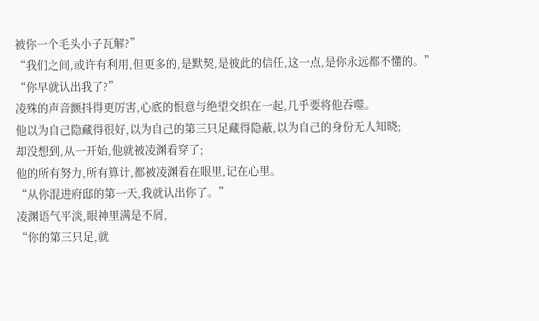被你一个毛头小子瓦解?”
“我们之间,或许有利用,但更多的,是默契,是彼此的信任,这一点,是你永远都不懂的。”
“你早就认出我了?”
凌殊的声音颤抖得更厉害,心底的恨意与绝望交织在一起,几乎要将他吞噬。
他以为自己隐藏得很好,以为自己的第三只足藏得隐蔽,以为自己的身份无人知晓;
却没想到,从一开始,他就被凌渊看穿了;
他的所有努力,所有算计,都被凌渊看在眼里,记在心里。
“从你混进府邸的第一天,我就认出你了。”
凌渊语气平淡,眼神里满是不屑,
“你的第三只足,就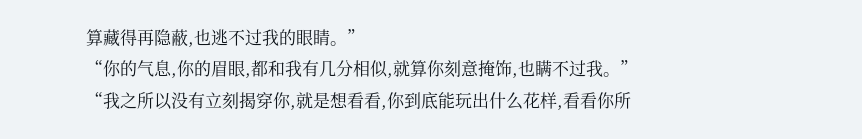算藏得再隐蔽,也逃不过我的眼睛。”
“你的气息,你的眉眼,都和我有几分相似,就算你刻意掩饰,也瞒不过我。”
“我之所以没有立刻揭穿你,就是想看看,你到底能玩出什么花样,看看你所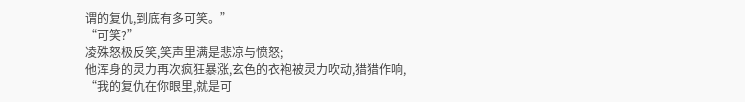谓的复仇,到底有多可笑。”
“可笑?”
凌殊怒极反笑,笑声里满是悲凉与愤怒;
他浑身的灵力再次疯狂暴涨,玄色的衣袍被灵力吹动,猎猎作响,
“我的复仇在你眼里,就是可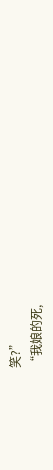笑?”
“我娘的死,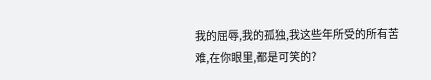我的屈辱,我的孤独,我这些年所受的所有苦难,在你眼里,都是可笑的?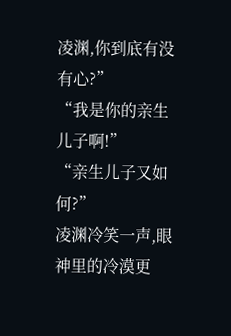凌渊,你到底有没有心?”
“我是你的亲生儿子啊!”
“亲生儿子又如何?”
凌渊冷笑一声,眼神里的冷漠更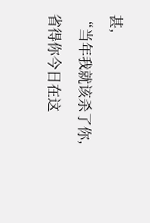甚,
“当年我就该杀了你,省得你今日在这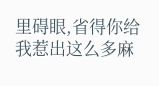里碍眼,省得你给我惹出这么多麻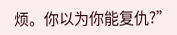烦。你以为你能复仇?”